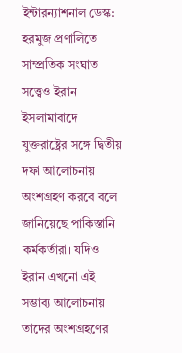ইন্টারন্যাশনাল ডেস্ক: হরমুজ প্রণালিতে সাম্প্রতিক সংঘাত সত্ত্বেও ইরান ইসলামাবাদে যুক্তরাষ্ট্রের সঙ্গে দ্বিতীয় দফা আলোচনায় অংশগ্রহণ করবে বলে জানিয়েছে পাকিস্তানি কর্মকর্তারা। যদিও ইরান এখনো এই সম্ভাব্য আলোচনায় তাদের অংশগ্রহণের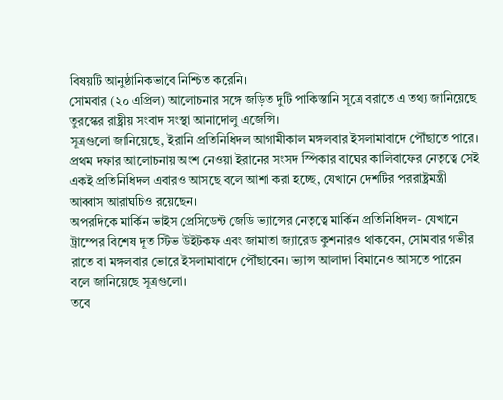বিষয়টি আনুষ্ঠানিকভাবে নিশ্চিত করেনি।
সোমবার (২০ এপ্রিল) আলোচনার সঙ্গে জড়িত দুটি পাকিস্তানি সূত্রে বরাতে এ তথ্য জানিয়েছে তুরস্কের রাষ্ট্রীয় সংবাদ সংস্থা আনাদোলু এজেন্সি।
সূত্রগুলো জানিয়েছে, ইরানি প্রতিনিধিদল আগামীকাল মঙ্গলবার ইসলামাবাদে পৌঁছাতে পারে। প্রথম দফার আলোচনায় অংশ নেওয়া ইরানের সংসদ স্পিকার বাঘের কালিবাফের নেতৃত্বে সেই একই প্রতিনিধিদল এবারও আসছে বলে আশা করা হচ্ছে, যেখানে দেশটির পররাষ্ট্রমন্ত্রী আব্বাস আরাঘচিও রয়েছেন।
অপরদিকে মার্কিন ভাইস প্রেসিডেন্ট জেডি ভ্যান্সের নেতৃত্বে মার্কিন প্রতিনিধিদল- যেখানে ট্রাম্পের বিশেষ দূত স্টিভ উইটকফ এবং জামাতা জ্যারেড কুশনারও থাকবেন, সোমবার গভীর রাতে বা মঙ্গলবার ভোরে ইসলামাবাদে পৌঁছাবেন। ভ্যান্স আলাদা বিমানেও আসতে পারেন বলে জানিয়েছে সূত্রগুলো।
তবে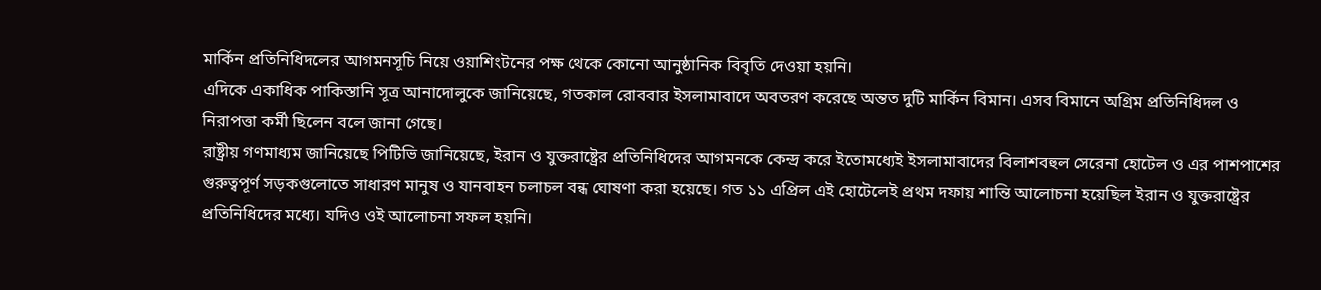মার্কিন প্রতিনিধিদলের আগমনসূচি নিয়ে ওয়াশিংটনের পক্ষ থেকে কোনো আনুষ্ঠানিক বিবৃতি দেওয়া হয়নি।
এদিকে একাধিক পাকিস্তানি সূত্র আনাদোলুকে জানিয়েছে, গতকাল রোববার ইসলামাবাদে অবতরণ করেছে অন্তত দুটি মার্কিন বিমান। এসব বিমানে অগ্রিম প্রতিনিধিদল ও নিরাপত্তা কর্মী ছিলেন বলে জানা গেছে।
রাষ্ট্রীয় গণমাধ্যম জানিয়েছে পিটিভি জানিয়েছে, ইরান ও যুক্তরাষ্ট্রের প্রতিনিধিদের আগমনকে কেন্দ্র করে ইতোমধ্যেই ইসলামাবাদের বিলাশবহুল সেরেনা হোটেল ও এর পাশপাশের গুরুত্বপূর্ণ সড়কগুলোতে সাধারণ মানুষ ও যানবাহন চলাচল বন্ধ ঘোষণা করা হয়েছে। গত ১১ এপ্রিল এই হোটেলেই প্রথম দফায় শান্তি আলোচনা হয়েছিল ইরান ও যুক্তরাষ্ট্রের প্রতিনিধিদের মধ্যে। যদিও ওই আলোচনা সফল হয়নি।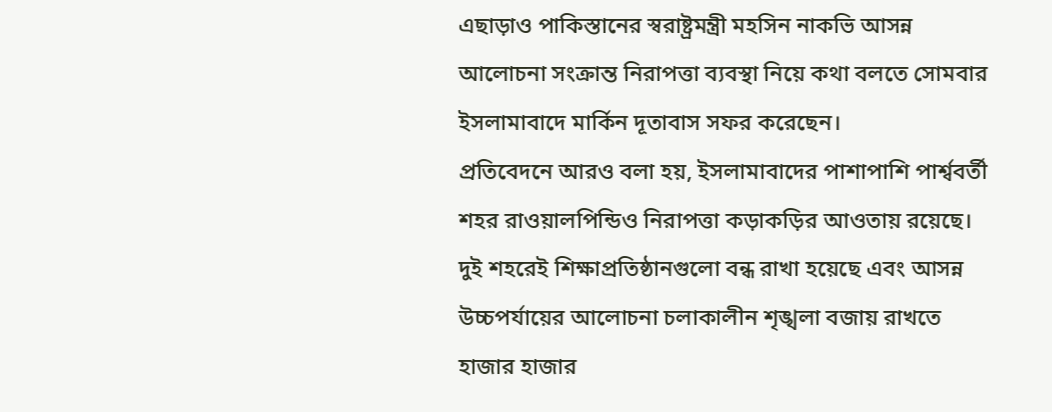এছাড়াও পাকিস্তানের স্বরাষ্ট্রমন্ত্রী মহসিন নাকভি আসন্ন আলোচনা সংক্রান্ত নিরাপত্তা ব্যবস্থা নিয়ে কথা বলতে সোমবার ইসলামাবাদে মার্কিন দূতাবাস সফর করেছেন।
প্রতিবেদনে আরও বলা হয়, ইসলামাবাদের পাশাপাশি পার্শ্ববর্তী শহর রাওয়ালপিন্ডিও নিরাপত্তা কড়াকড়ির আওতায় রয়েছে। দুই শহরেই শিক্ষাপ্রতিষ্ঠানগুলো বন্ধ রাখা হয়েছে এবং আসন্ন উচ্চপর্যায়ের আলোচনা চলাকালীন শৃঙ্খলা বজায় রাখতে হাজার হাজার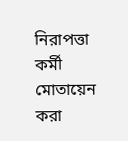নিরাপত্তা কর্মী মোতায়েন করা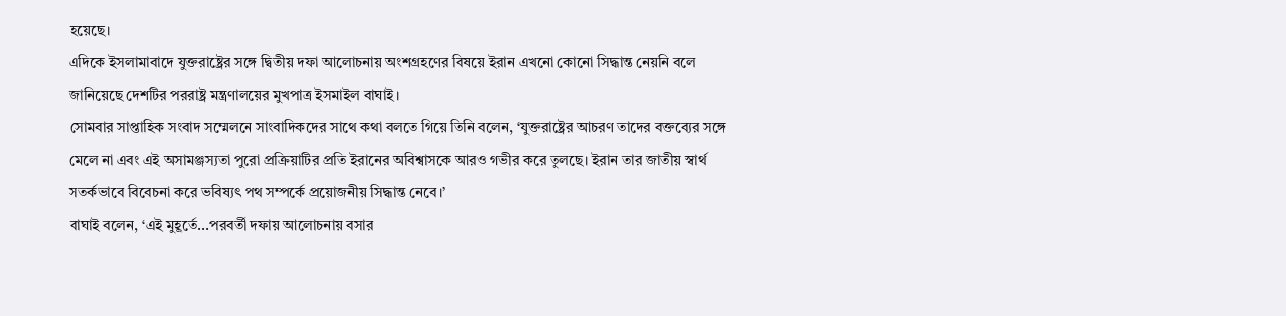হয়েছে।
এদিকে ইসলামাবাদে যুক্তরাষ্ট্রের সঙ্গে দ্বিতীয় দফা আলোচনায় অংশগ্রহণের বিষয়ে ইরান এখনো কোনো সিদ্ধান্ত নেয়নি বলে জানিয়েছে দেশটির পররাষ্ট্র মন্ত্রণালয়ের মুখপাত্র ইসমাইল বাঘাই।
সোমবার সাপ্তাহিক সংবাদ সম্মেলনে সাংবাদিকদের সাথে কথা বলতে গিয়ে তিনি বলেন, ‘যুক্তরাষ্ট্রের আচরণ তাদের বক্তব্যের সঙ্গে মেলে না এবং এই অসামঞ্জস্যতা পুরো প্রক্রিয়াটির প্রতি ইরানের অবিশ্বাসকে আরও গভীর করে তুলছে। ইরান তার জাতীয় স্বার্থ সতর্কভাবে বিবেচনা করে ভবিষ্যৎ পথ সম্পর্কে প্রয়োজনীয় সিদ্ধান্ত নেবে।’
বাঘাই বলেন, ‘এই মুহূর্তে...পরবর্তী দফায় আলোচনায় বসার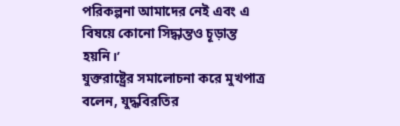পরিকল্পনা আমাদের নেই এবং এ বিষয়ে কোনো সিদ্ধান্তও চূড়ান্ত হয়নি।’
যুক্তরাষ্ট্রের সমালোচনা করে মুখপাত্র বলেন, যুদ্ধবিরতির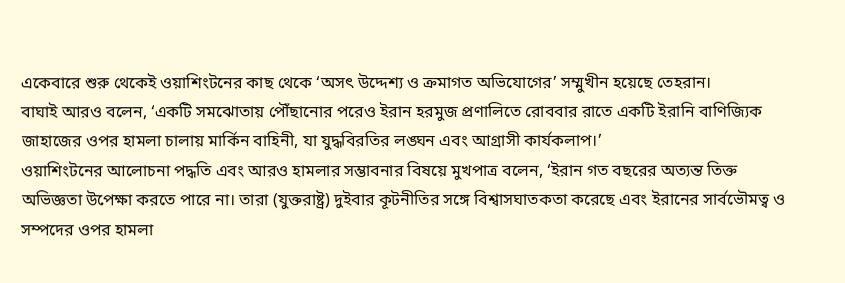একেবারে শুরু থেকেই ওয়াশিংটনের কাছ থেকে ‘অসৎ উদ্দেশ্য ও ক্রমাগত অভিযোগের’ সম্মুখীন হয়েছে তেহরান।
বাঘাই আরও বলেন, ‘একটি সমঝোতায় পৌঁছানোর পরেও ইরান হরমুজ প্রণালিতে রোববার রাতে একটি ইরানি বাণিজ্যিক জাহাজের ওপর হামলা চালায় মার্কিন বাহিনী, যা যুদ্ধবিরতির লঙ্ঘন এবং আগ্রাসী কার্যকলাপ।’
ওয়াশিংটনের আলোচনা পদ্ধতি এবং আরও হামলার সম্ভাবনার বিষয়ে মুখপাত্র বলেন, ‘ইরান গত বছরের অত্যন্ত তিক্ত অভিজ্ঞতা উপেক্ষা করতে পারে না। তারা (যুক্তরাষ্ট্র) দুইবার কূটনীতির সঙ্গে বিশ্বাসঘাতকতা করেছে এবং ইরানের সার্বভৌমত্ব ও সম্পদের ওপর হামলা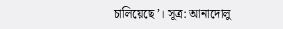চালিয়েছে’। সূত্র: আনাদোলু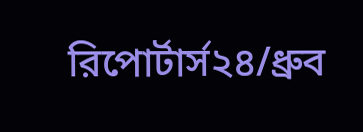রিপোর্টার্স২৪/ধ্রুব